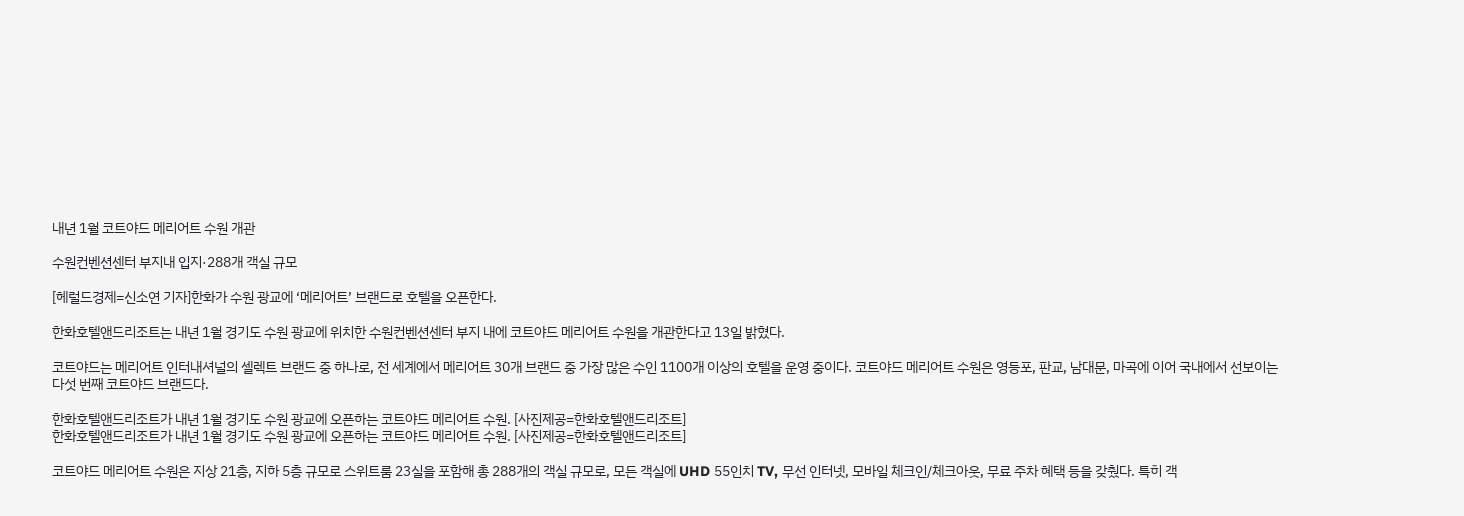내년 1월 코트야드 메리어트 수원 개관

수원컨벤션센터 부지내 입지·288개 객실 규모

[헤럴드경제=신소연 기자]한화가 수원 광교에 ‘메리어트’ 브랜드로 호텔을 오픈한다.

한화호텔앤드리조트는 내년 1월 경기도 수원 광교에 위치한 수원컨벤션센터 부지 내에 코트야드 메리어트 수원을 개관한다고 13일 밝혔다.

코트야드는 메리어트 인터내셔널의 셀렉트 브랜드 중 하나로, 전 세계에서 메리어트 30개 브랜드 중 가장 많은 수인 1100개 이상의 호텔을 운영 중이다. 코트야드 메리어트 수원은 영등포, 판교, 남대문, 마곡에 이어 국내에서 선보이는 다섯 번째 코트야드 브랜드다.

한화호텔앤드리조트가 내년 1월 경기도 수원 광교에 오픈하는 코트야드 메리어트 수원. [사진제공=한화호텔앤드리조트]
한화호텔앤드리조트가 내년 1월 경기도 수원 광교에 오픈하는 코트야드 메리어트 수원. [사진제공=한화호텔앤드리조트]

코트야드 메리어트 수원은 지상 21층, 지하 5층 규모로 스위트룸 23실을 포함해 총 288개의 객실 규모로, 모든 객실에 UHD 55인치 TV, 무선 인터넷, 모바일 체크인/체크아웃, 무료 주차 혜택 등을 갖췄다. 특히 객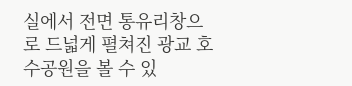실에서 전면 통유리창으로 드넓게 펼쳐진 광교 호수공원을 볼 수 있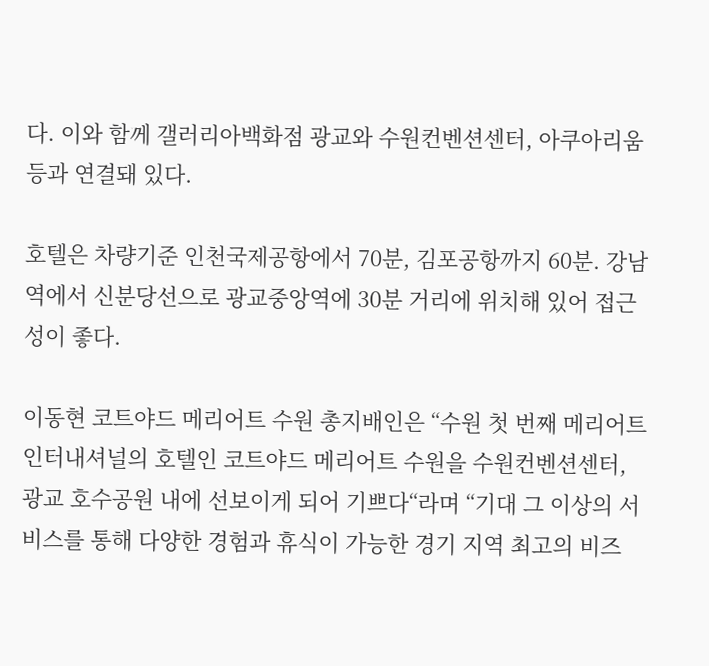다. 이와 함께 갤러리아백화점 광교와 수원컨벤션센터, 아쿠아리움 등과 연결돼 있다.

호텔은 차량기준 인천국제공항에서 70분, 김포공항까지 60분. 강남역에서 신분당선으로 광교중앙역에 30분 거리에 위치해 있어 접근성이 좋다.

이동현 코트야드 메리어트 수원 총지배인은 “수원 첫 번째 메리어트 인터내셔널의 호텔인 코트야드 메리어트 수원을 수원컨벤션센터, 광교 호수공원 내에 선보이게 되어 기쁘다“라며 “기대 그 이상의 서비스를 통해 다양한 경험과 휴식이 가능한 경기 지역 최고의 비즈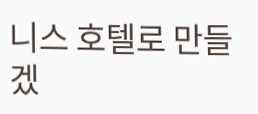니스 호텔로 만들겠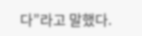다”라고 말했다.